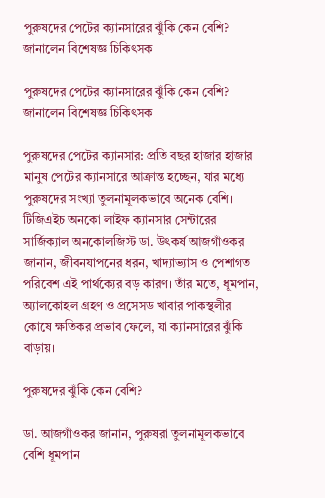পুরুষদের পেটের ক্যানসারের ঝুঁকি কেন বেশি? জানালেন বিশেষজ্ঞ চিকিৎসক

পুরুষদের পেটের ক্যানসারের ঝুঁকি কেন বেশি? জানালেন বিশেষজ্ঞ চিকিৎসক

পুরুষদের পেটের ক্যানসার: প্রতি বছর হাজার হাজার মানুষ পেটের ক্যানসারে আক্রান্ত হচ্ছেন, যার মধ্যে পুরুষদের সংখ্যা তুলনামূলকভাবে অনেক বেশি। টিজিএইচ অনকো লাইফ ক্যানসার সেন্টারের সার্জিক্যাল অনকোলজিস্ট ডা. উৎকর্ষ আজগাঁওকর জানান, জীবনযাপনের ধরন, খাদ্যাভ্যাস ও পেশাগত পরিবেশ এই পার্থক্যের বড় কারণ। তাঁর মতে, ধূমপান, অ্যালকোহল গ্রহণ ও প্রসেসড খাবার পাকস্থলীর কোষে ক্ষতিকর প্রভাব ফেলে, যা ক্যানসারের ঝুঁকি বাড়ায়।

পুরুষদের ঝুঁকি কেন বেশি?

ডা. আজগাঁওকর জানান, পুরুষরা তুলনামূলকভাবে বেশি ধূমপান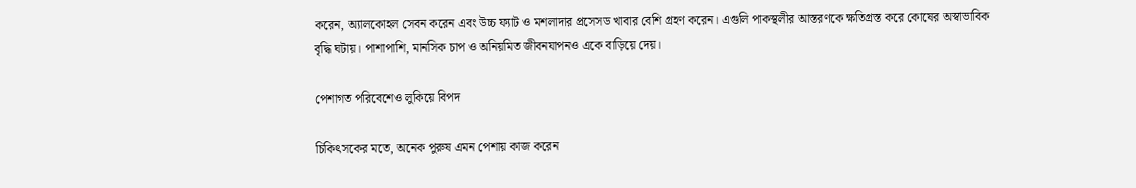করেন, অ্যালকোহল সেবন করেন এবং উচ্চ ফ্যাট ও মশলাদার প্রসেসড খাবার বেশি গ্রহণ করেন। এগুলি পাকস্থলীর আস্তরণকে ক্ষতিগ্রস্ত করে কোষের অস্বাভাবিক বৃদ্ধি ঘটায়। পাশাপাশি, মানসিক চাপ ও অনিয়মিত জীবনযাপনও একে বাড়িয়ে দেয়।

পেশাগত পরিবেশেও লুকিয়ে বিপদ

চিকিৎসকের মতে, অনেক পুরুষ এমন পেশায় কাজ করেন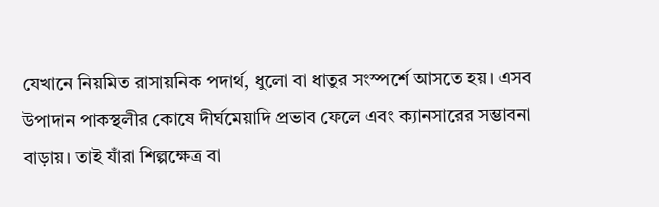যেখানে নিয়মিত রাসায়নিক পদার্থ, ধুলো বা ধাতুর সংস্পর্শে আসতে হয়। এসব উপাদান পাকস্থলীর কোষে দীর্ঘমেয়াদি প্রভাব ফেলে এবং ক্যানসারের সম্ভাবনা বাড়ায়। তাই যাঁরা শিল্পক্ষেত্র বা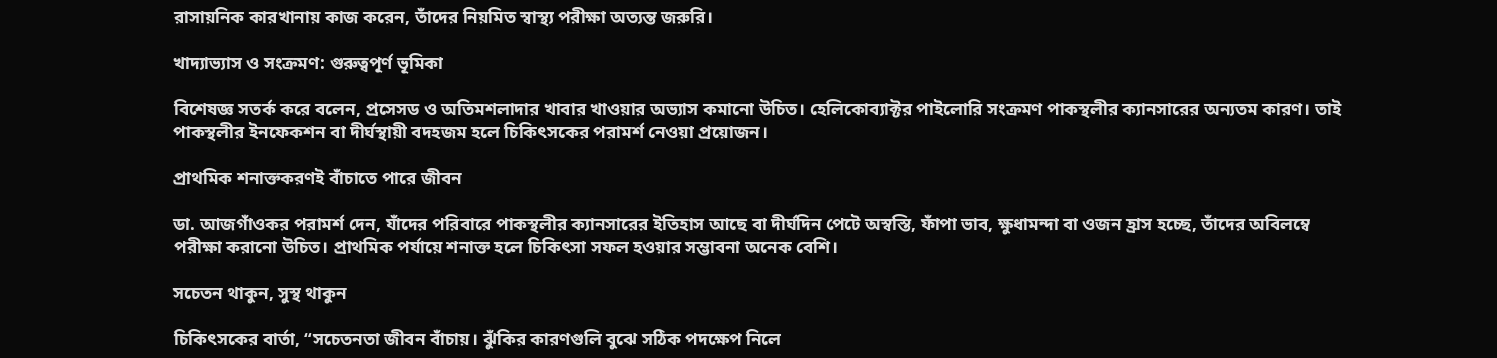রাসায়নিক কারখানায় কাজ করেন, তাঁদের নিয়মিত স্বাস্থ্য পরীক্ষা অত্যন্ত জরুরি।

খাদ্যাভ্যাস ও সংক্রমণ: গুরুত্বপূর্ণ ভূমিকা

বিশেষজ্ঞ সতর্ক করে বলেন, প্রসেসড ও অতিমশলাদার খাবার খাওয়ার অভ্যাস কমানো উচিত। হেলিকোব্যাক্টর পাইলোরি সংক্রমণ পাকস্থলীর ক্যানসারের অন্যতম কারণ। তাই পাকস্থলীর ইনফেকশন বা দীর্ঘস্থায়ী বদহজম হলে চিকিৎসকের পরামর্শ নেওয়া প্রয়োজন।

প্রাথমিক শনাক্তকরণই বাঁচাতে পারে জীবন

ডা. আজগাঁওকর পরামর্শ দেন, যাঁদের পরিবারে পাকস্থলীর ক্যানসারের ইতিহাস আছে বা দীর্ঘদিন পেটে অস্বস্তি, ফাঁপা ভাব, ক্ষুধামন্দা বা ওজন হ্রাস হচ্ছে, তাঁদের অবিলম্বে পরীক্ষা করানো উচিত। প্রাথমিক পর্যায়ে শনাক্ত হলে চিকিৎসা সফল হওয়ার সম্ভাবনা অনেক বেশি।

সচেতন থাকুন, সুস্থ থাকুন

চিকিৎসকের বার্তা, “সচেতনতা জীবন বাঁচায়। ঝুঁকির কারণগুলি বুঝে সঠিক পদক্ষেপ নিলে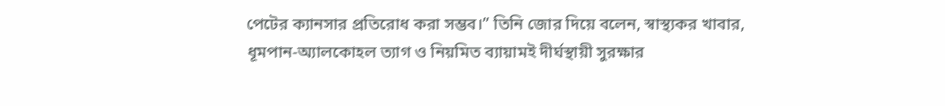পেটের ক্যানসার প্রতিরোধ করা সম্ভব।” তিনি জোর দিয়ে বলেন, স্বাস্থ্যকর খাবার, ধূমপান-অ্যালকোহল ত্যাগ ও নিয়মিত ব্যায়ামই দীর্ঘস্থায়ী সুরক্ষার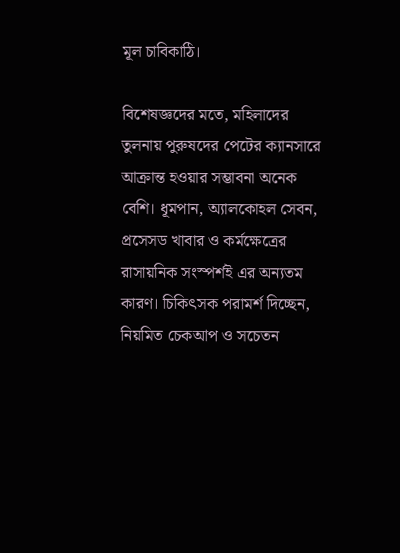মূল চাবিকাঠি।

বিশেষজ্ঞদের মতে, মহিলাদের তুলনায় পুরুষদের পেটের ক্যানসারে আক্রান্ত হওয়ার সম্ভাবনা অনেক বেশি। ধূমপান, অ্যালকোহল সেবন, প্রসেসড খাবার ও কর্মক্ষেত্রের রাসায়নিক সংস্পর্শই এর অন্যতম কারণ। চিকিৎসক পরামর্শ দিচ্ছেন, নিয়মিত চেকআপ ও সচেতন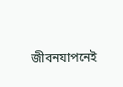জীবনযাপনেই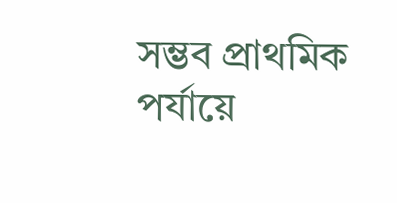সম্ভব প্রাথমিক পর্যায়ে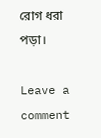রোগ ধরা পড়া।

Leave a comment